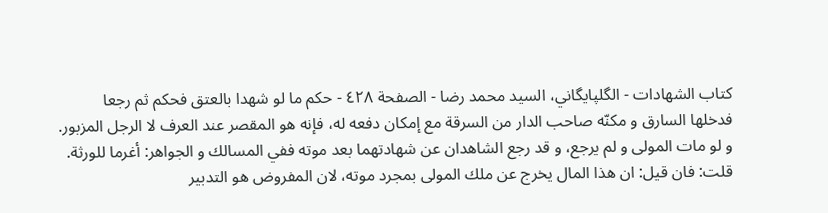كتاب الشهادات - الگلپايگاني، السيد محمد رضا - الصفحة ٤٢٨ - حكم ما لو شهدا بالعتق فحكم ثم رجعا
فدخلها السارق و مكنّه صاحب الدار من السرقة مع إمكان دفعه له، فإنه هو المقصر عند العرف لا الرجل المزبور.
و لو مات المولى و لم يرجع، و قد رجع الشاهدان عن شهادتهما بعد موته ففي المسالك و الجواهر: أغرما للورثة.
قلت: فان قيل: ان هذا المال يخرج عن ملك المولى بمجرد موته، لان المفروض هو التدبير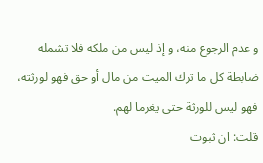و عدم الرجوع منه، و إذ ليس من ملكه فلا تشمله ضابطة كل ما ترك الميت من مال أو حق فهو لورثته، فهو ليس للورثة حتى يغرما لهم.
قلت: ان ثبوت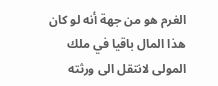الغرم هو من جهة أنه لو كان هذا المال باقيا في ملك المولى لانتقل الى ورثته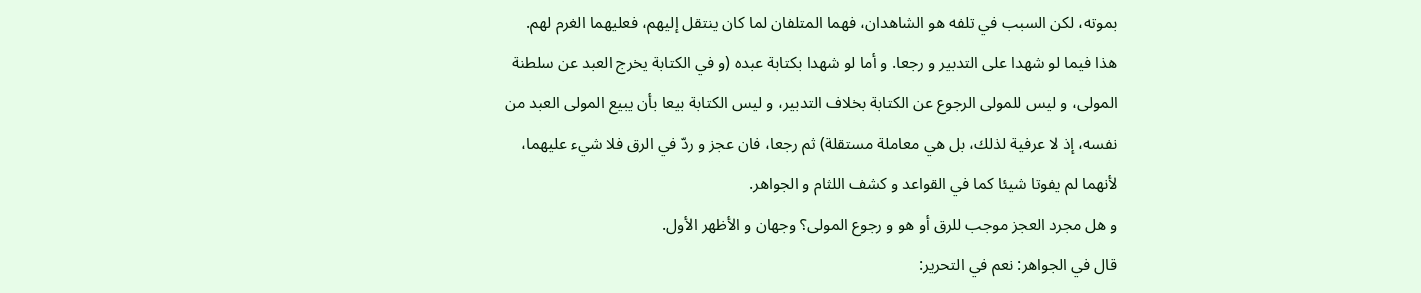بموته، لكن السبب في تلفه هو الشاهدان، فهما المتلفان لما كان ينتقل إليهم، فعليهما الغرم لهم.
هذا فيما لو شهدا على التدبير و رجعا. و أما لو شهدا بكتابة عبده (و في الكتابة يخرج العبد عن سلطنة المولى، و ليس للمولى الرجوع عن الكتابة بخلاف التدبير، و ليس الكتابة بيعا بأن يبيع المولى العبد من نفسه، إذ لا عرفية لذلك، بل هي معاملة مستقلة) ثم رجعا، فان عجز و ردّ في الرق فلا شيء عليهما، لأنهما لم يفوتا شيئا كما في القواعد و كشف اللثام و الجواهر.
و هل مجرد العجز موجب للرق أو هو و رجوع المولى؟ وجهان و الأظهر الأول.
قال في الجواهر: نعم في التحرير: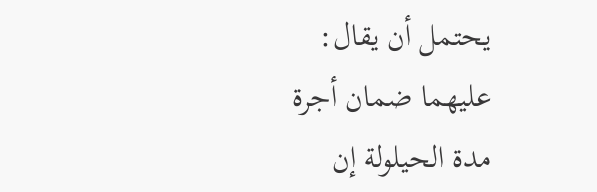يحتمل أن يقال: عليهما ضمان أجرة مدة الحيلولة إن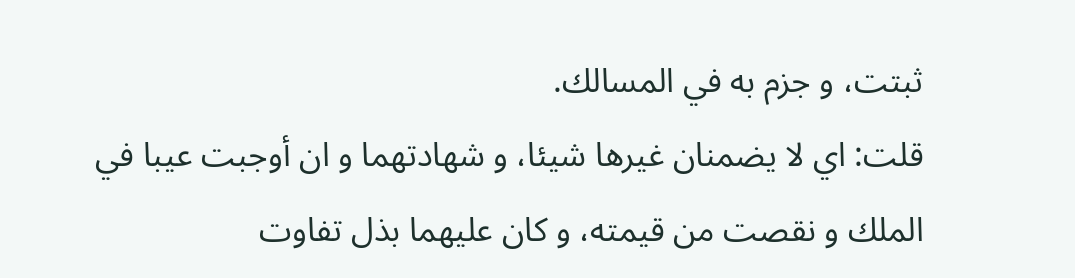ثبتت، و جزم به في المسالك.
قلت: اي لا يضمنان غيرها شيئا، و شهادتهما و ان أوجبت عيبا في الملك و نقصت من قيمته، و كان عليهما بذل تفاوت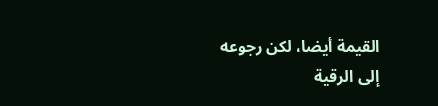القيمة أيضا، لكن رجوعه إلى الرقية